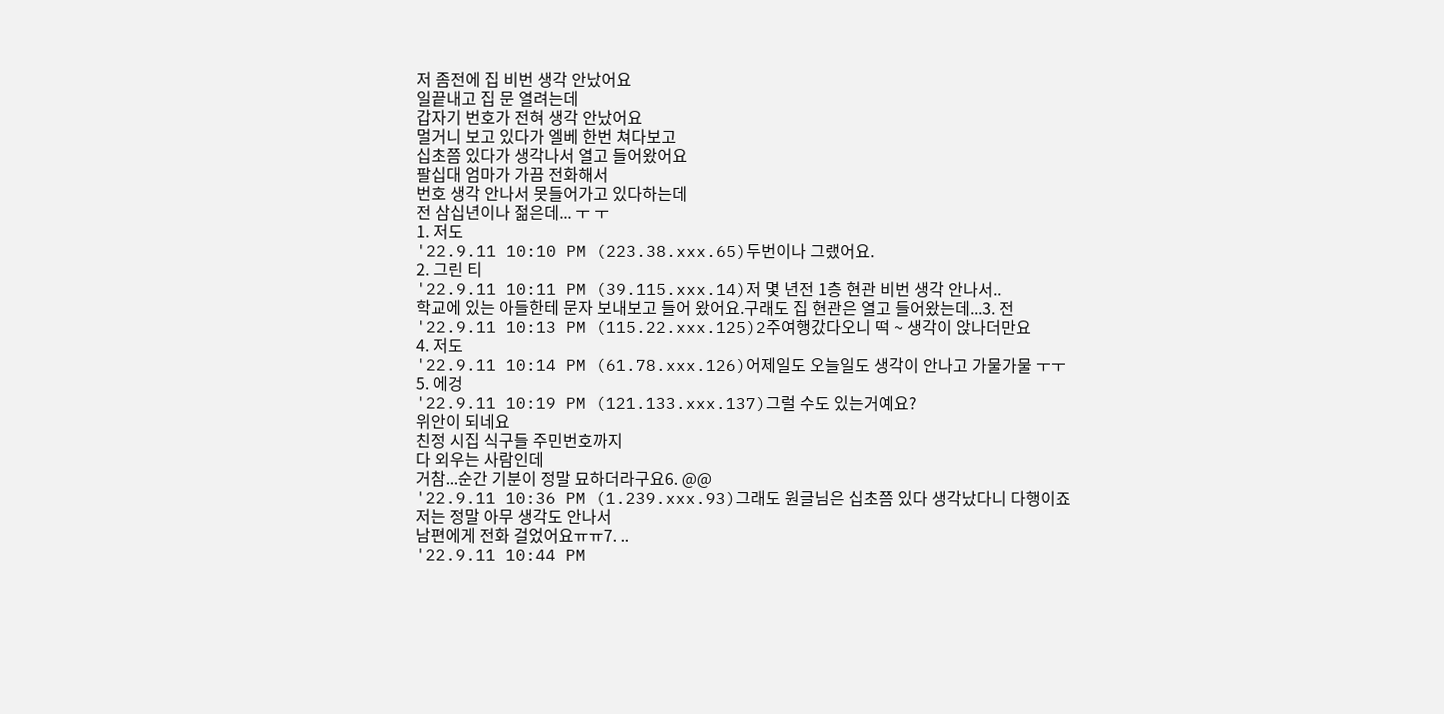저 좀전에 집 비번 생각 안났어요
일끝내고 집 문 열려는데
갑자기 번호가 전혀 생각 안났어요
멀거니 보고 있다가 엘베 한번 쳐다보고
십초쯤 있다가 생각나서 열고 들어왔어요
팔십대 엄마가 가끔 전화해서
번호 생각 안나서 못들어가고 있다하는데
전 삼십년이나 젊은데... ㅜ ㅜ
1. 저도
'22.9.11 10:10 PM (223.38.xxx.65)두번이나 그랬어요.
2. 그린 티
'22.9.11 10:11 PM (39.115.xxx.14)저 몇 년전 1층 현관 비번 생각 안나서..
학교에 있는 아들한테 문자 보내보고 들어 왔어요.구래도 집 현관은 열고 들어왔는데...3. 전
'22.9.11 10:13 PM (115.22.xxx.125)2주여행갔다오니 떡 ~ 생각이 앉나더만요
4. 저도
'22.9.11 10:14 PM (61.78.xxx.126)어제일도 오늘일도 생각이 안나고 가물가물 ㅜㅜ
5. 에겅
'22.9.11 10:19 PM (121.133.xxx.137)그럴 수도 있는거예요?
위안이 되네요
친정 시집 식구들 주민번호까지
다 외우는 사람인데
거참...순간 기분이 정말 묘하더라구요6. @@
'22.9.11 10:36 PM (1.239.xxx.93)그래도 원글님은 십초쯤 있다 생각났다니 다행이죠
저는 정말 아무 생각도 안나서
남편에게 전화 걸었어요ㅠㅠ7. ..
'22.9.11 10:44 PM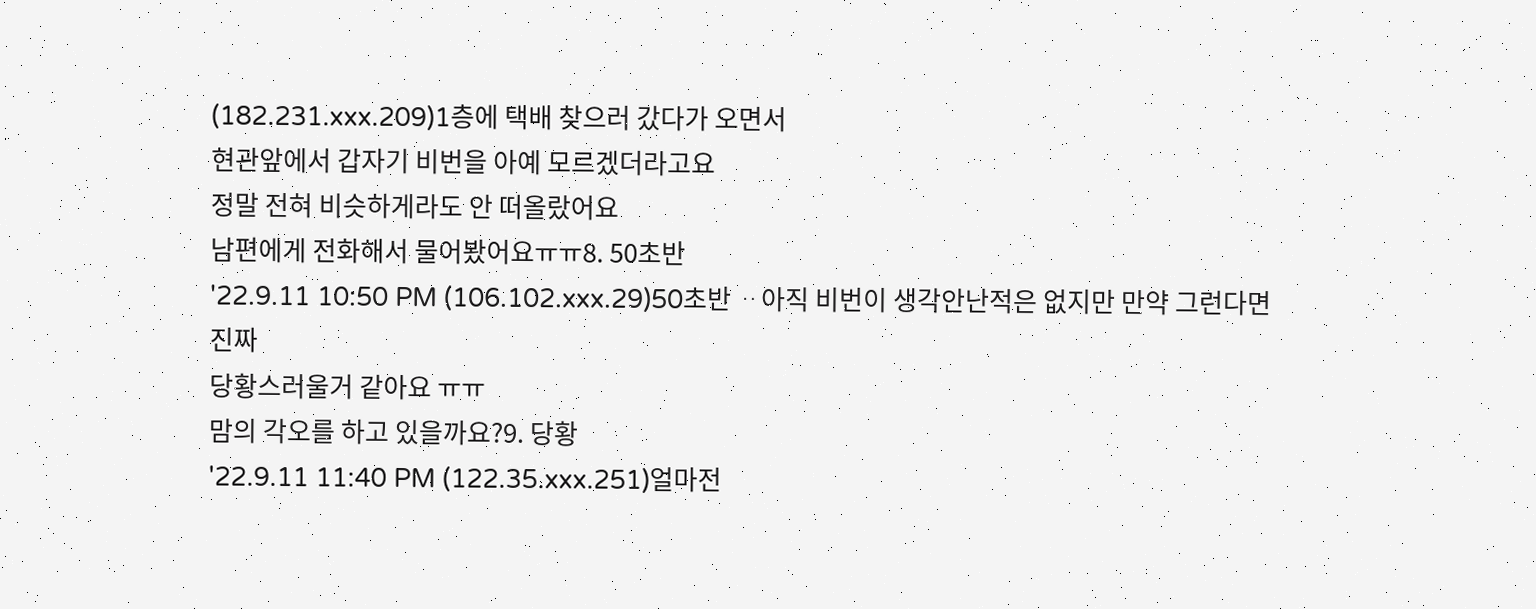(182.231.xxx.209)1층에 택배 찾으러 갔다가 오면서
현관앞에서 갑자기 비번을 아예 모르겠더라고요
정말 전혀 비슷하게라도 안 떠올랐어요
남편에게 전화해서 물어봤어요ㅠㅠ8. 50초반
'22.9.11 10:50 PM (106.102.xxx.29)50초반 ᆢ아직 비번이 생각안난적은 없지만 만약 그런다면 진짜
당황스러울거 같아요 ㅠㅠ
맘의 각오를 하고 있을까요?9. 당황
'22.9.11 11:40 PM (122.35.xxx.251)얼마전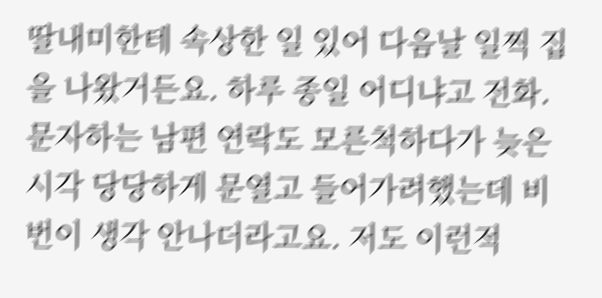딸내미한테 속상한 일 있어 다음날 일찍 집을 나왔거든요. 하루 종일 어디냐고 전화.문자하는 남편 연락도 모른척하다가 늦은 시각 당당하게 문열고 들어가려했는데 비번이 생각 안나더라고요. 저도 이런적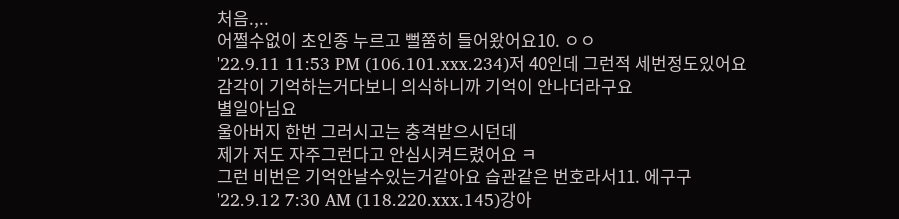처음.,..
어쩔수없이 초인종 누르고 뻘쭘히 들어왔어요10. ㅇㅇ
'22.9.11 11:53 PM (106.101.xxx.234)저 40인데 그런적 세번정도있어요
감각이 기억하는거다보니 의식하니까 기억이 안나더라구요
별일아님요
울아버지 한번 그러시고는 충격받으시던데
제가 저도 자주그런다고 안심시켜드렸어요 ㅋ
그런 비번은 기억안날수있는거같아요 습관같은 번호라서11. 에구구
'22.9.12 7:30 AM (118.220.xxx.145)강아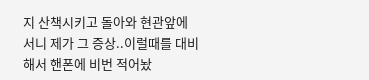지 산책시키고 돌아와 현관앞에 서니 제가 그 증상..이럴때를 대비해서 핸폰에 비번 적어놨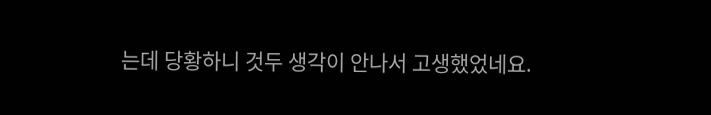는데 당황하니 것두 생각이 안나서 고생했었네요.